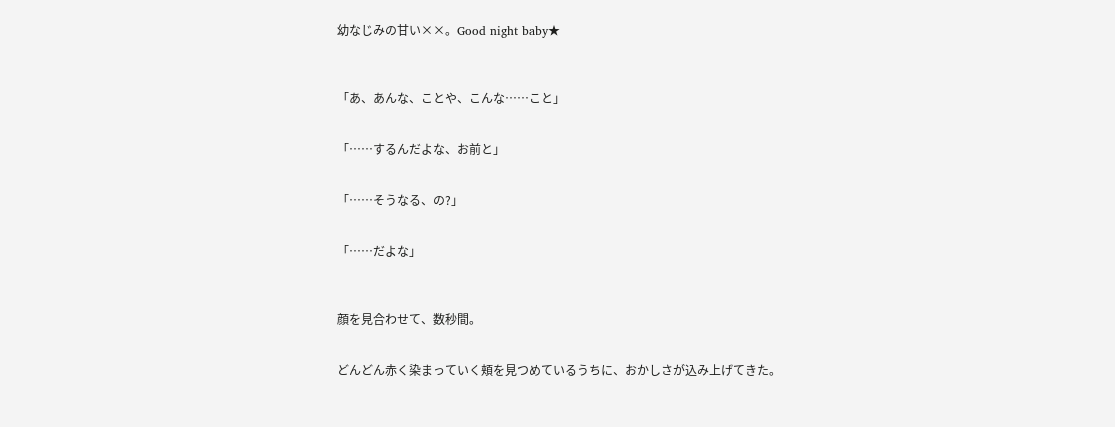幼なじみの甘い××。Good night baby★



「あ、あんな、ことや、こんな……こと」


「……するんだよな、お前と」


「……そうなる、の?」


「……だよな」



顔を見合わせて、数秒間。


どんどん赤く染まっていく頬を見つめているうちに、おかしさが込み上げてきた。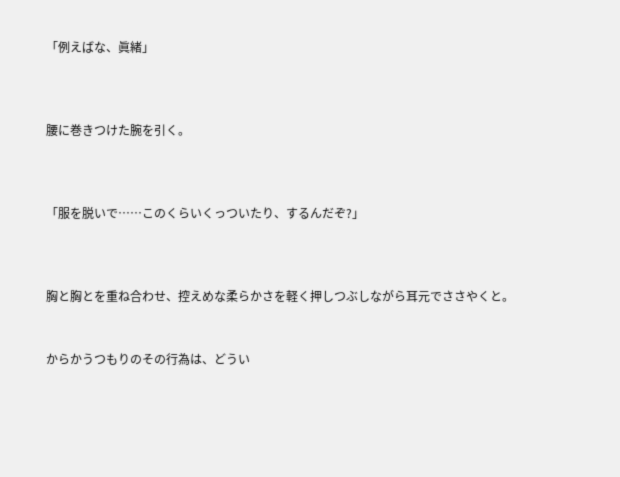「例えばな、眞緒」



腰に巻きつけた腕を引く。



「服を脱いで……このくらいくっついたり、するんだぞ?」



胸と胸とを重ね合わせ、控えめな柔らかさを軽く押しつぶしながら耳元でささやくと。


からかうつもりのその行為は、どうい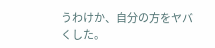うわけか、自分の方をヤバくした。